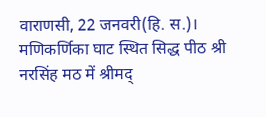वाराणसी, 22 जनवरी(हि. स.)। मणिकर्णिका घाट स्थित सिद्ध पीठ श्री नरसिंह मठ में श्रीमद्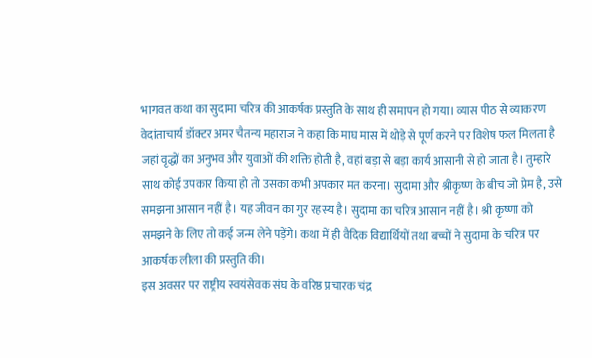भागवत कथा का सुदामा चरित्र की आकर्षक प्रस्तुति के साथ ही समापन हो गया। व्यास पीठ से व्याकरण वेदांताचार्य डॉक्टर अमर चैतन्य महाराज ने कहा कि माघ मास में थोड़े से पूर्ण करने पर विशेष फल मिलता है जहां वृद्धों का अनुभव और युवाओं की शक्ति होती है, वहां बड़ा से बड़ा कार्य आसानी से हो जाता है। तुम्हारे साथ कोई उपकार किया हो तो उसका कभी अपकार मत करना। सुदामा और श्रीकृष्ण के बीच जो प्रेम है, उसे समझना आसान नहीं है। यह जीवन का गुर रहस्य है। सुदामा का चरित्र आसान नहीं है। श्री कृष्णा को समझने के लिए तो कई जन्म लेने पड़ेंगे। कथा में ही वैदिक विद्यार्थियों तथा बच्चों ने सुदामा के चरित्र पर आकर्षक लीला की प्रस्तुति की।
इस अवसर पर राष्ट्रीय स्वयंसेवक संघ के वरिष्ठ प्रचारक चंद्र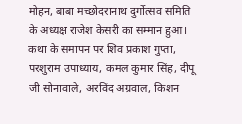मोहन, बाबा मच्छोदरानाथ दुर्गोत्सव समिति के अध्यक्ष राजेश केसरी का सम्मान हुआ। कथा के समापन पर शिव प्रकाश गुप्ता, परशुराम उपाध्याय, कमल कुमार सिंह, दीपू जी सोनावाले, अरविंद अग्रवाल, किशन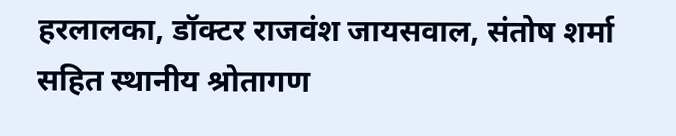हरलालका, डॉक्टर राजवंश जायसवाल, संतोष शर्मा सहित स्थानीय श्रोतागण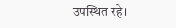उपस्थित रहे।